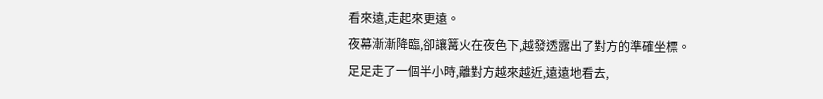看來遠,走起來更遠。
夜幕漸漸降臨,卻讓篝火在夜色下,越發透露出了對方的準確坐標。
足足走了一個半小時,離對方越來越近,遠遠地看去,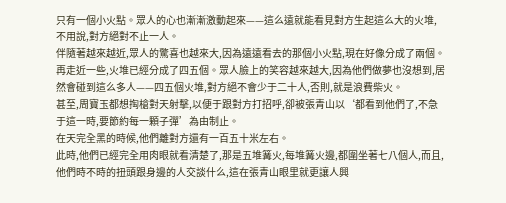只有一個小火點。眾人的心也漸漸激動起來——這么遠就能看見對方生起這么大的火堆,不用說,對方絕對不止一人。
伴隨著越來越近,眾人的驚喜也越來大,因為遠遠看去的那個小火點,現在好像分成了兩個。
再走近一些,火堆已經分成了四五個。眾人臉上的笑容越來越大,因為他們做夢也沒想到,居然會碰到這么多人——四五個火堆,對方絕不會少于二十人,否則,就是浪費柴火。
甚至,周寶玉都想掏槍對天射擊,以便于跟對方打招呼,卻被張青山以‘都看到他們了,不急于這一時,要節約每一顆子彈’為由制止。
在天完全黑的時候,他們離對方還有一百五十米左右。
此時,他們已經完全用肉眼就看清楚了,那是五堆篝火,每堆篝火邊,都圍坐著七八個人,而且,他們時不時的扭頭跟身邊的人交談什么,這在張青山眼里就更讓人興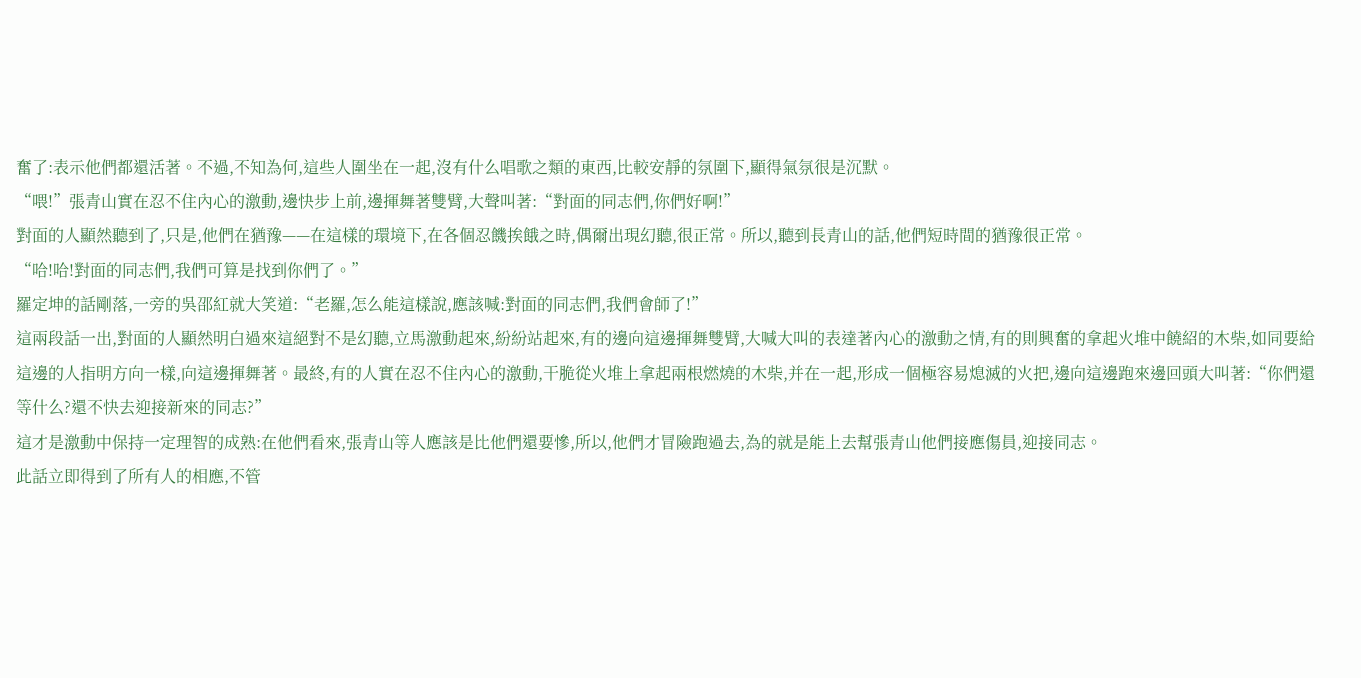奮了:表示他們都還活著。不過,不知為何,這些人圍坐在一起,沒有什么唱歌之類的東西,比較安靜的氛圍下,顯得氣氛很是沉默。
“喂!”張青山實在忍不住內心的激動,邊快步上前,邊揮舞著雙臂,大聲叫著:“對面的同志們,你們好啊!”
對面的人顯然聽到了,只是,他們在猶豫——在這樣的環境下,在各個忍饑挨餓之時,偶爾出現幻聽,很正常。所以,聽到長青山的話,他們短時間的猶豫很正常。
“哈!哈!對面的同志們,我們可算是找到你們了。”
羅定坤的話剛落,一旁的吳邵紅就大笑道:“老羅,怎么能這樣說,應該喊:對面的同志們,我們會師了!”
這兩段話一出,對面的人顯然明白過來這絕對不是幻聽,立馬激動起來,紛紛站起來,有的邊向這邊揮舞雙臂,大喊大叫的表達著內心的激動之情,有的則興奮的拿起火堆中饒紹的木柴,如同要給這邊的人指明方向一樣,向這邊揮舞著。最終,有的人實在忍不住內心的激動,干脆從火堆上拿起兩根燃燒的木柴,并在一起,形成一個極容易熄滅的火把,邊向這邊跑來邊回頭大叫著:“你們還等什么?還不快去迎接新來的同志?”
這才是激動中保持一定理智的成熟:在他們看來,張青山等人應該是比他們還要慘,所以,他們才冒險跑過去,為的就是能上去幫張青山他們接應傷員,迎接同志。
此話立即得到了所有人的相應,不管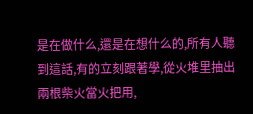是在做什么,還是在想什么的,所有人聽到這話,有的立刻跟著學,從火堆里抽出兩根柴火當火把用,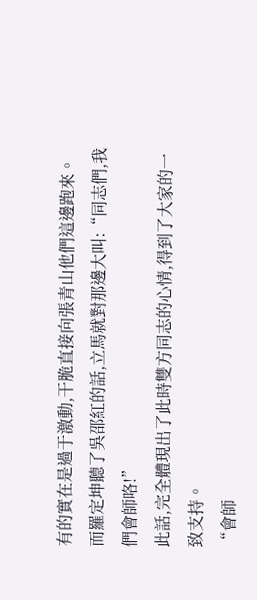有的實在是過于激動,干脆直接向張青山他們這邊跑來。
而羅定坤聽了吳邵紅的話,立馬就對那邊大叫:“同志們,我們會師咯!”
此話,完全體現出了此時雙方同志的心情,得到了大家的一致支持。
“會師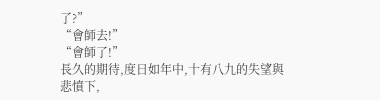了?”
“會師去!”
“會師了!”
長久的期待,度日如年中,十有八九的失望與悲憤下,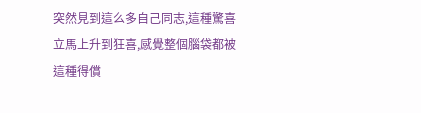突然見到這么多自己同志,這種驚喜立馬上升到狂喜,感覺整個腦袋都被這種得償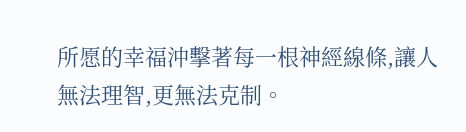所愿的幸福沖擊著每一根神經線條,讓人無法理智,更無法克制。